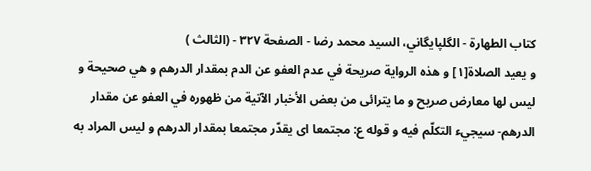كتاب الطهارة - الگلپايگاني، السيد محمد رضا - الصفحة ٣٢٧ - (الثالث )
و يعيد الصلاة[١] و هذه الرواية صريحة في عدم العفو عن الدم بمقدار الدرهم و هي صحيحة و ليس لها معارض صريح و ما يترائى من بعض الأخبار الآتية من ظهوره في العفو عن مقدار الدرهم- سيجيء التكلّم فيه و قوله ع: مجتمعا اى يقدّر مجتمعا بمقدار الدرهم و ليس المراد به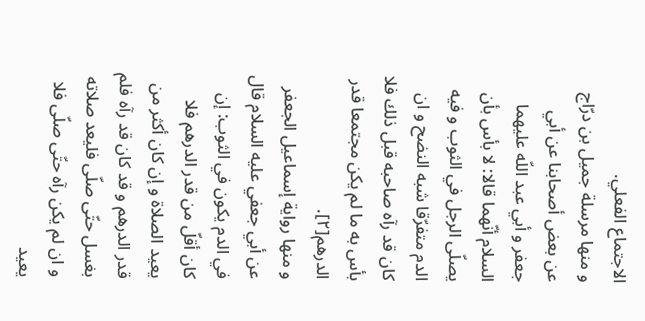الاجتماع الفعلي.
و منها مرسلة جميل بن درّاج عن بعض أصحابنا عن أبي جعفر و أبي عبد اللّه عليهما السلام أنّهما قالا: لا بأس بأن يصلّى الرجل في الثوب و فيه الدم متفرّقا شبه النضح و ان كان قد رآه صاحبه قبل ذلك فلا بأس به ما لم يكن مجتمعا قدر الدرهم[٢].
و منها رواية إسماعيل الجعفر عن أبي جعفي عليه السلام قال في الدم يكون في الثوب: إن كان أقلّ من قدر الدرهم فلا يعيد الصلاة و إن كان أكثر من قدر الدرهم و قد كان قد رآه فلم بغسل حتّى صلّى فليعد صلاته و ان لم يكن رآه حتّى صلّى فلا يعيد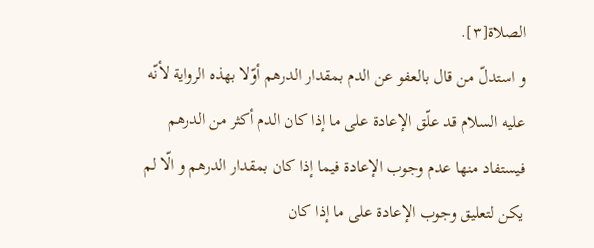الصلاة[٣].
و استدلّ من قال بالعفو عن الدم بمقدار الدرهم أوّلا بهذه الرواية لأنّه عليه السلام قد علّق الإعادة على ما إذا كان الدم أكثر من الدرهم فيستفاد منها عدم وجوب الإعادة فيما إذا كان بمقدار الدرهم و الّا لم يكن لتعليق وجوب الإعادة على ما إذا كان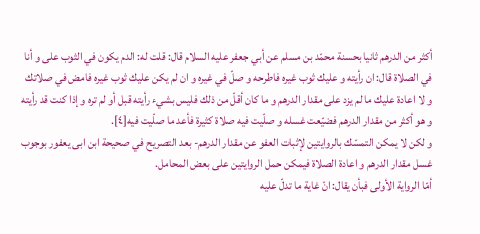أكثر من الدرهم ثانيا بحسنة محمّد بن مسلم عن أبي جعفر عليه السلام قال: قلت له: الدم يكون في الثوب على و أنا في الصلاة قال: ان رأيته و عليك ثوب غيره فاطرحه و صلّ في غيره و ان لم يكن عليك ثوب غيره فامض في صلاتك و لا اعادة عليك ما لم يزد على مقدار الدرهم و ما كان أقلّ من ذلك فليس بشيء رأيته قبل أو لم تره و إذا كنت قد رأيته و هو أكثر من مقدار الدرهم فضيّعت غسله و صلّيت فيه صلاة كثيرة فأعد ما صلّيت فيه[٤].
و لكن لا يمكن التمسّك بالروايتين لإثبات العفو عن مقدار الدرهم- بعد التصريح في صحيحة ابن ابى يعفور بوجوب غسل مقدار الدرهم و اعادة الصلاة فيمكن حمل الروايتين على بعض المحامل.
أمّا الرواية الأولى فبأن يقال: انّ غاية ما تدلّ عليه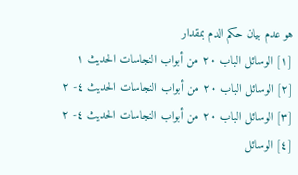هو عدم بيان حكم الدم بمقدار
[١] الوسائل الباب ٢٠ من أبواب النجاسات الحديث ١
[٢] الوسائل الباب ٢٠ من أبواب النجاسات الحديث ٤- ٢
[٣] الوسائل الباب ٢٠ من أبواب النجاسات الحديث ٤- ٢
[٤] الوسائل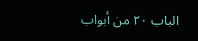الباب ٢٠ من أبواب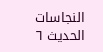النجاسات الحديث ٦